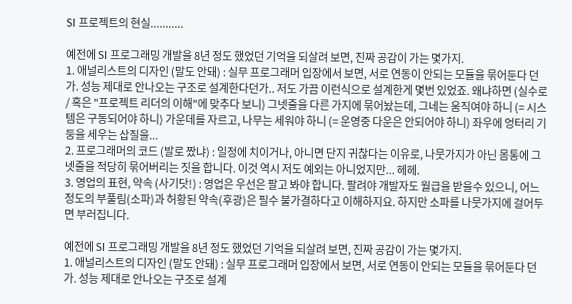SI 프로젝트의 현실...........

예전에 SI 프로그래밍 개발을 8년 정도 했었던 기억을 되살려 보면, 진짜 공감이 가는 몇가지.
1. 애널리스트의 디자인 (말도 안돼) : 실무 프로그래머 입장에서 보면, 서로 연동이 안되는 모듈을 묶어둔다 던가. 성능 제대로 안나오는 구조로 설계한다던가.. 저도 가끔 이런식으로 설계한게 몇번 있었죠. 왜냐하면 (실수로 / 혹은 "프로젝트 리더의 이해"에 맞추다 보니) 그넷줄을 다른 가지에 묶어놨는데, 그네는 움직여야 하니 (= 시스템은 구동되어야 하니) 가운데를 자르고, 나무는 세워야 하니 (= 운영중 다운은 안되어야 하니) 좌우에 엉터리 기둥을 세우는 삽질을...
2. 프로그래머의 코드 (발로 짰냐) : 일정에 치이거나, 아니면 단지 귀찮다는 이유로, 나뭇가지가 아닌 몸통에 그넷줄을 적당히 묶어버리는 짓을 합니다. 이것 역시 저도 예외는 아니었지만... 헤헤.
3. 영업의 표현, 약속 (사기닷!) : 영업은 우선은 팔고 봐야 합니다. 팔려야 개발자도 월급을 받을수 있으니, 어느 정도의 부풀림(소파)과 허황된 약속(후광)은 필수 불가결하다고 이해하지요. 하지만 소파를 나뭇가지에 걸어두면 부러집니다.

예전에 SI 프로그래밍 개발을 8년 정도 했었던 기억을 되살려 보면, 진짜 공감이 가는 몇가지.
1. 애널리스트의 디자인 (말도 안돼) : 실무 프로그래머 입장에서 보면, 서로 연동이 안되는 모듈을 묶어둔다 던가. 성능 제대로 안나오는 구조로 설계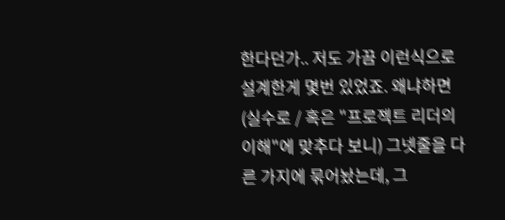한다던가.. 저도 가끔 이런식으로 설계한게 몇번 있었죠. 왜냐하면 (실수로 / 혹은 "프로젝트 리더의 이해"에 맞추다 보니) 그넷줄을 다른 가지에 묶어놨는데, 그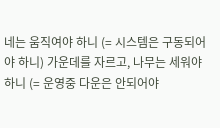네는 움직여야 하니 (= 시스템은 구동되어야 하니) 가운데를 자르고, 나무는 세워야 하니 (= 운영중 다운은 안되어야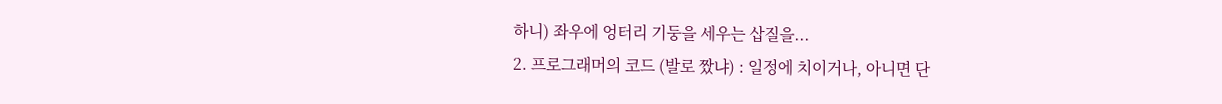하니) 좌우에 엉터리 기둥을 세우는 삽질을...
2. 프로그래머의 코드 (발로 짰냐) : 일정에 치이거나, 아니면 단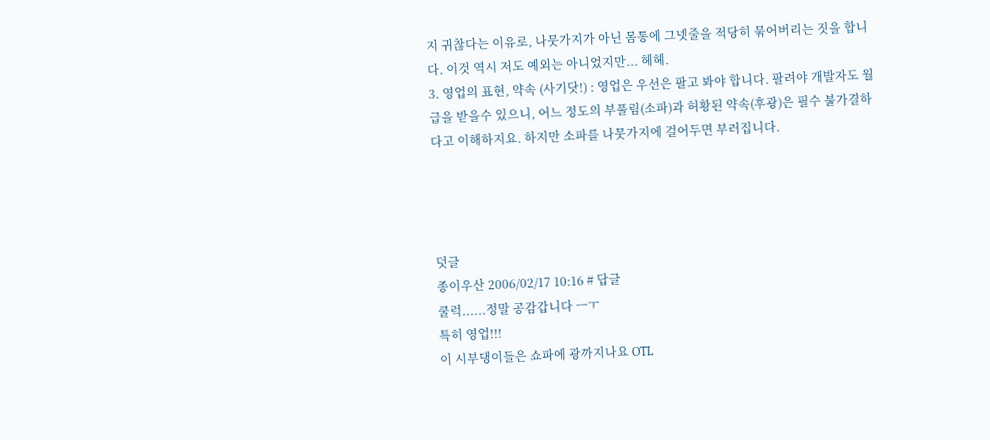지 귀찮다는 이유로, 나뭇가지가 아닌 몸통에 그넷줄을 적당히 묶어버리는 짓을 합니다. 이것 역시 저도 예외는 아니었지만... 헤헤.
3. 영업의 표현, 약속 (사기닷!) : 영업은 우선은 팔고 봐야 합니다. 팔려야 개발자도 월급을 받을수 있으니, 어느 정도의 부풀림(소파)과 허황된 약속(후광)은 필수 불가결하다고 이해하지요. 하지만 소파를 나뭇가지에 걸어두면 부러집니다.




덧글
종이우산 2006/02/17 10:16 # 답글
쿨럭......정말 공감갑니다 ㅡㅜ
특히 영업!!!
이 시부댕이들은 쇼파에 광까지나요 OTL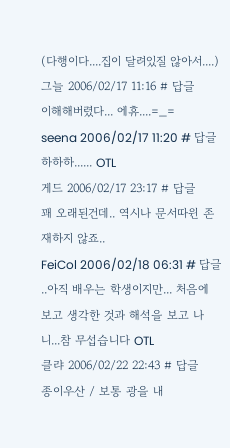(다행이다....집이 달려있질 않아서....)
그늘 2006/02/17 11:16 # 답글
이해해버렸다... 에휴....=_=
seena 2006/02/17 11:20 # 답글
하하하...... OTL
게드 2006/02/17 23:17 # 답글
꽤 오래된건데.. 역시나 문서따윈 존재하지 않죠..
FeiCol 2006/02/18 06:31 # 답글
..아직 배우는 학생이지만... 처음에 보고 생각한 것과 해석을 보고 나니...참 무섭습니다 OTL
클랴 2006/02/22 22:43 # 답글
종이우산 / 보통 광을 내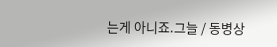는게 아니죠.그늘 / 동병상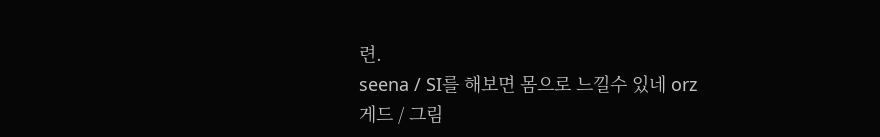련.
seena / SI를 해보면 몸으로 느낄수 있네 orz
게드 / 그림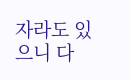자라도 있으니 다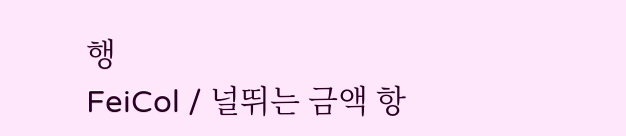행
FeiCol / 널뛰는 금액 항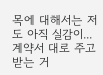목에 대해서는 저도 아직 실감이... 계약서 대로 주고 받는 거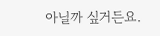아닐까 싶거든요.